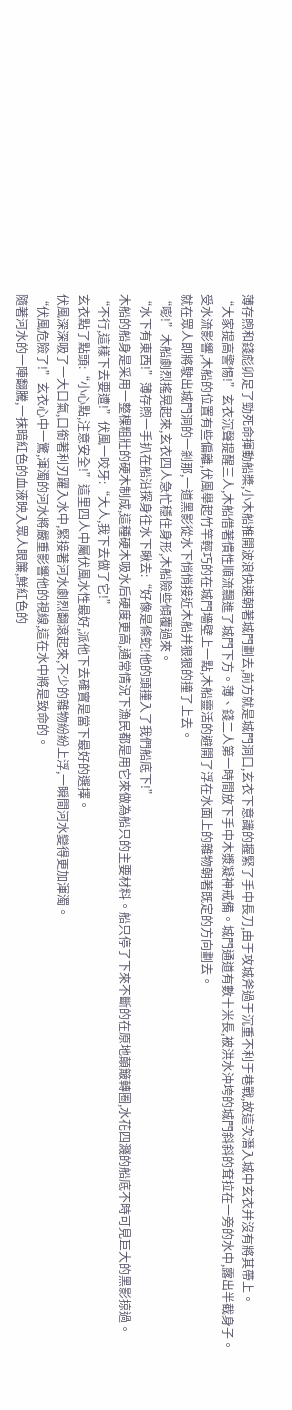薄存煦和錢彪卯足了勁死命揮動船槳,小木船推開波浪快速朝著城門劃去,前方就是城門洞口,玄衣下意識的握緊了手中長刀,由于攻城斧過于沉重不利于巷戰,故這次潛入城中玄衣并沒有將其帶上。
“大家提高警惕!”玄衣沉聲提醒三人,木船借著慣性順流飄進了城門下方。薄、錢二人第一時間放下手中木漿凝神戒備。城門通道有數十米長,被洪水沖垮的城門斜斜的耷拉在一旁的水中,露出半截身子。
受水流影響,木船的位置有些偏離,伏風舉起竹竿輕巧的在城門墻壁上一點,木船靈活的避開了浮在水面上的雜物朝著既定的方向劃去。
就在眾人即將駛出城門洞的一剎那,一道黑影從水下悄悄接近木船并狠狠的撞了上去。
“嘭!”木船劇烈搖晃起來,玄衣四人急忙穩住身形,木船險些傾覆過來。
“水下有東西!”薄存煦一手扒在船沿探身往水下瞅去:“好像是條蛇!他的頭撞入了我們船底下!”
木船的船身是采用一整棵粗壯的硬木制成,這種硬木吸水后硬度更高,通常情況下漁民都是用它來做為船只的主要材料。船只停了下來不斷的在原地顛簸轉圈,水花四濺的船底不時可見巨大的黑影掠過。
“不行,這樣下去要遭!”伏風一咬牙:“大人,我下去做了它!”
玄衣點了點頭:“小心點,注意安全!”這里四人中屬伏風水性最好,派他下去確實是當下最好的選擇。
伏風深深吸了一大口氣,口銜著利刃躍入水中,緊接著河水劇烈翻滾起來,不少的雜物紛紛上浮,一瞬間河水變得更加渾濁。
“伏風危險了!”玄衣心中一驚,渾濁的河水將嚴重影響他的視線,這在水中將是致命的。
隨著河水的一陣翻騰,一抹暗紅色的血液映入眾人眼簾,鮮紅色的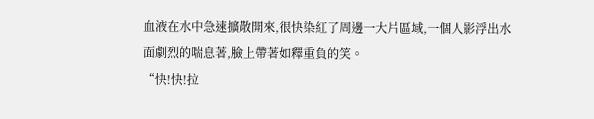血液在水中急速擴散開來,很快染紅了周邊一大片區域,一個人影浮出水面劇烈的喘息著,臉上帶著如釋重負的笑。
“快!快!拉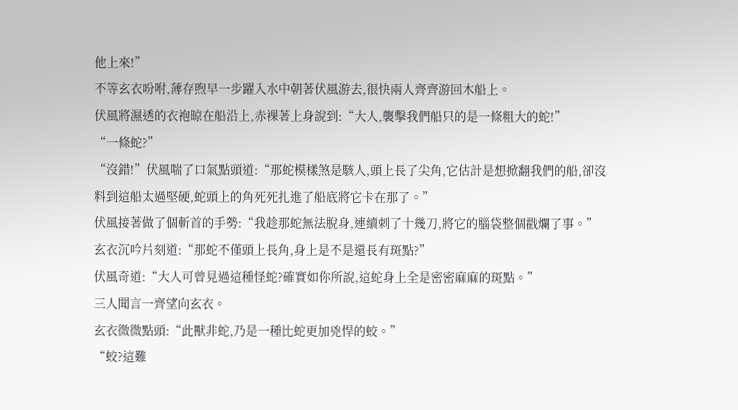他上來!”
不等玄衣吩咐,薄存煦早一步躍入水中朝著伏風游去,很快兩人齊齊游回木船上。
伏風將濕透的衣袍晾在船沿上,赤裸著上身說到:“大人,襲擊我們船只的是一條粗大的蛇!”
“一條蛇?”
“沒錯!”伏風喘了口氣點頭道:“那蛇模樣煞是駭人,頭上長了尖角,它估計是想掀翻我們的船,卻沒料到這船太過堅硬,蛇頭上的角死死扎進了船底將它卡在那了。”
伏風接著做了個斬首的手勢:“我趁那蛇無法脫身,連續刺了十幾刀,將它的腦袋整個戳爛了事。”
玄衣沉吟片刻道:“那蛇不僅頭上長角,身上是不是還長有斑點?”
伏風奇道:“大人可曾見過這種怪蛇?確實如你所說,這蛇身上全是密密麻麻的斑點。”
三人聞言一齊望向玄衣。
玄衣微微點頭:“此獸非蛇,乃是一種比蛇更加兇悍的蛟。”
“蛟?這難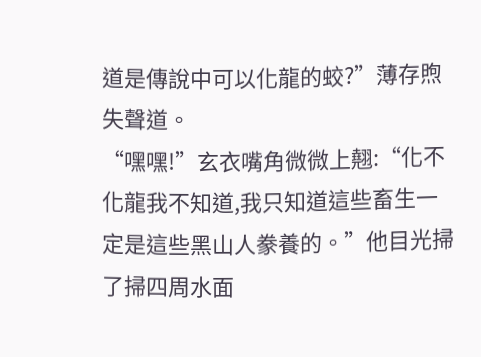道是傳說中可以化龍的蛟?”薄存煦失聲道。
“嘿嘿!”玄衣嘴角微微上翹:“化不化龍我不知道,我只知道這些畜生一定是這些黑山人豢養的。”他目光掃了掃四周水面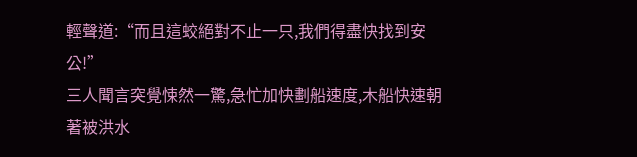輕聲道:“而且這蛟絕對不止一只,我們得盡快找到安公!”
三人聞言突覺悚然一驚,急忙加快劃船速度,木船快速朝著被洪水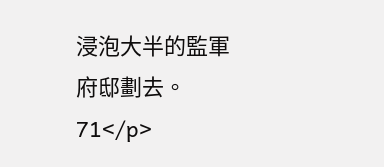浸泡大半的監軍府邸劃去。71</p>